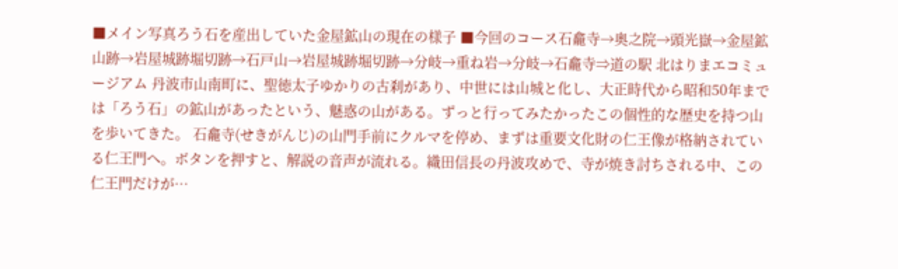■メイン写真ろう石を産出していた金屋鉱山の現在の様子 ■今回のコース石龕寺→奥之院→頭光嶽→金屋鉱山跡→岩屋城跡堀切跡→石戸山→岩屋城跡堀切跡→分岐→重ね岩→分岐→石龕寺⇒道の駅 北はりまエコミュージアム 丹波市山南町に、聖徳太子ゆかりの古刹があり、中世には山城と化し、大正時代から昭和50年までは「ろう石」の鉱山があったという、魅惑の山がある。ずっと行ってみたかったこの個性的な歴史を持つ山を歩いてきた。 石龕寺(せきがんじ)の山門手前にクルマを停め、まずは重要文化財の仁王像が格納されている仁王門へ。ボタンを押すと、解説の音声が流れる。織田信長の丹波攻めで、寺が焼き討ちされる中、この仁王門だけが…